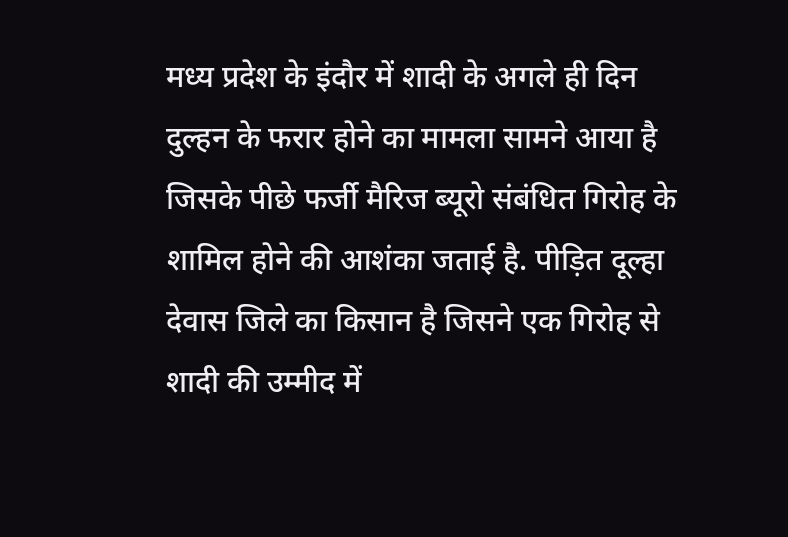मध्य प्रदेश के इंदौर में शादी के अगले ही दिन दुल्हन के फरार होने का मामला सामने आया है जिसके पीछे फर्जी मैरिज ब्यूरो संबंधित गिरोह के शामिल होने की आशंका जताई है. पीड़ित दूल्हा देवास जिले का किसान है जिसने एक गिरोह से शादी की उम्मीद में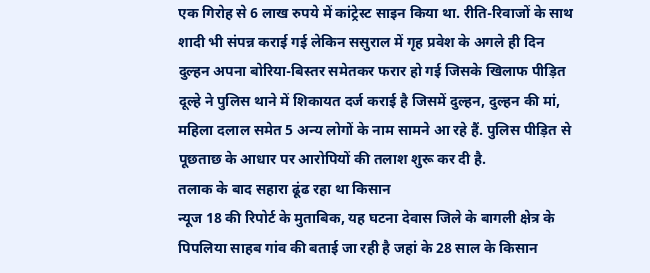एक गिरोह से 6 लाख रुपये में कांट्रेस्ट साइन किया था. रीति-रिवाजों के साथ शादी भी संपन्न कराई गई लेकिन ससुराल में गृह प्रवेश के अगले ही दिन दुल्हन अपना बोरिया-बिस्तर समेतकर फरार हो गई जिसके खिलाफ पीड़ित दूल्हे ने पुलिस थाने में शिकायत दर्ज कराई है जिसमें दुल्हन, दुल्हन की मां, महिला दलाल समेत 5 अन्य लोगों के नाम सामने आ रहे हैं. पुलिस पीड़ित से पूछताछ के आधार पर आरोपियों की तलाश शुरू कर दी है.
तलाक के बाद सहारा ढूंढ रहा था किसान
न्यूज 18 की रिपोर्ट के मुताबिक, यह घटना देवास जिले के बागली क्षेत्र के पिपलिया साहब गांव की बताई जा रही है जहां के 28 साल के किसान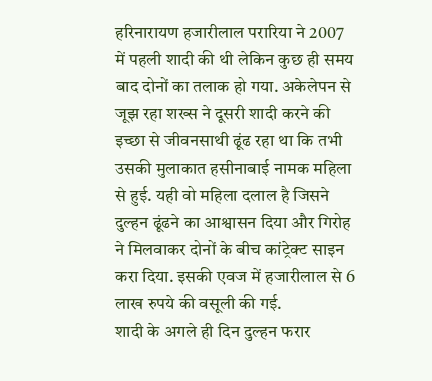हरिनारायण हजारीलाल परारिया ने 2007 में पहली शादी की थी लेकिन कुछ ही समय बाद दोनों का तलाक हो गया. अकेलेपन से जूझ रहा शख्स ने दूसरी शादी करने की इच्छा से जीवनसाथी ढूंढ रहा था कि तभी उसकी मुलाकात हसीनाबाई नामक महिला से हुई. यही वो महिला दलाल है जिसने दुल्हन ढूंढने का आश्वासन दिया और गिरोह ने मिलवाकर दोनों के बीच कांट्रेक्ट साइन करा दिया. इसकी एवज में हजारीलाल से 6 लाख रुपये की वसूली की गई.
शादी के अगले ही दिन दुल्हन फरार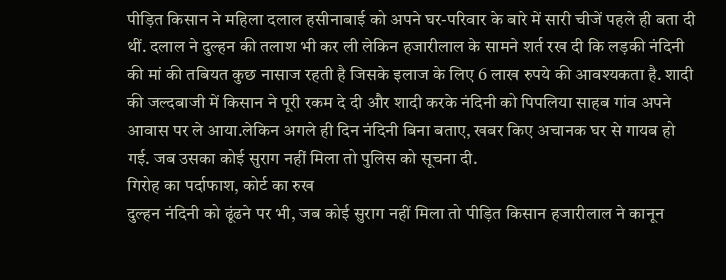पीड़ित किसान ने महिला दलाल हसीनाबाई को अपने घर-परिवार के बारे में सारी चीजें पहले ही बता दी थीं. दलाल ने दुल्हन की तलाश भी कर ली लेकिन हजारीलाल के सामने शर्त रख दी कि लड़की नंदिनी की मां की तबियत कुछ नासाज रहती है जिसके इलाज के लिए 6 लाख रुपये की आवश्यकता है. शादी की जल्दबाजी में किसान ने पूरी रकम दे दी और शादी करके नंदिनी को पिपलिया साहब गांव अपने आवास पर ले आया.लेकिन अगले ही दिन नंदिनी बिना बताए, खबर किए अचानक घर से गायब हो गई. जब उसका कोई सुराग नहीं मिला तो पुलिस को सूचना दी.
गिरोह का पर्दाफाश, कोर्ट का रुख
दुल्हन नंदिनी को ढूंढने पर भी, जब कोई सुराग नहीं मिला तो पीड़ित किसान हजारीलाल ने कानून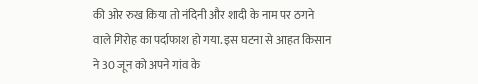की ओर रुख किया तो नंदिनी और शादी के नाम पर ठगने वाले गिरोह का पर्दाफाश हो गया. इस घटना से आहत किसान ने 30 जून को अपने गांव के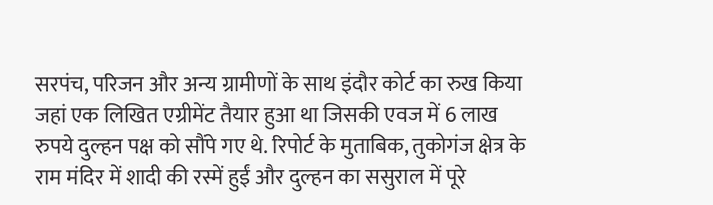सरपंच, परिजन और अन्य ग्रामीणों के साथ इंदौर कोर्ट का रुख किया जहां एक लिखित एग्रीमेंट तैयार हुआ था जिसकी एवज में 6 लाख रुपये दुल्हन पक्ष को सौंपे गए थे. रिपोर्ट के मुताबिक, तुकोगंज क्षेत्र के राम मंदिर में शादी की रस्में हुईं और दुल्हन का ससुराल में पूरे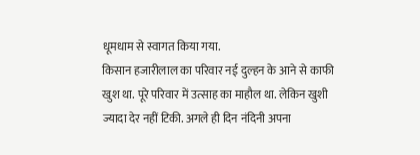धूमधाम से स्वागत किया गया.
किसान हजारीलाल का परिवार नई दुल्हन के आने से काफी खुश था. पूरे परिवार में उत्साह का माहौल था. लेकिन खुशी ज्यादा देर नहीं टिकी. अगले ही दिन नंदिनी अपना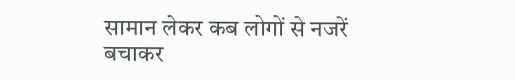सामान लेकर कब लोगों से नजरें बचाकर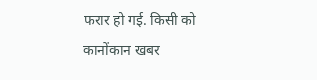फरार हो गई. किसी को कानोंकान खबर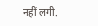नहीं लगी.